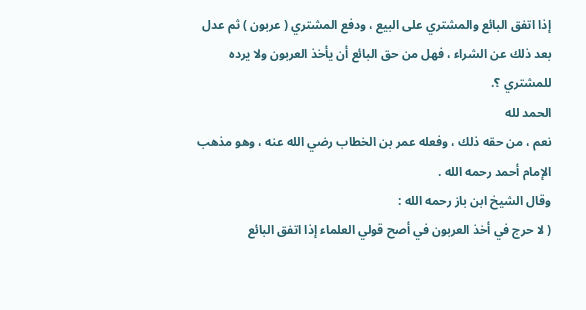إذا اتفق البائع والمشتري على البيع ، ودفع المشتري ( عربون ) ثم عدل بعد ذلك عن الشراء ، فهل من حق البائع أن يأخذ العربون ولا يرده للمشتري ؟.
الحمد لله
نعم ، من حقه ذلك ، وفعله عمر بن الخطاب رضي الله عنه ، وهو مذهب
الإمام أحمد رحمه الله .
وقال الشيخ ابن باز رحمه الله :
( لا حرج في أخذ العربون في أصح قولي العلماء إذا اتفق البائع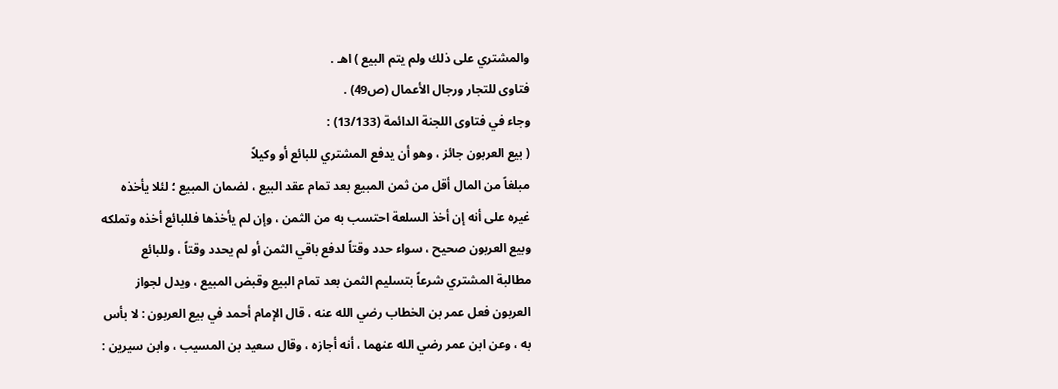والمشتري على ذلك ولم يتم البيع ) اهـ .
فتاوى للتجار ورجال الأعمال (ص49) .
وجاء في فتاوى اللجنة الدائمة (13/133) :
( بيع العربون جائز ، وهو أن يدفع المشتري للبائع أو وكيلاً
مبلغاً من المال أقل من ثمن المبيع بعد تمام عقد البيع ، لضمان المبيع ؛ لئلا يأخذه
غيره على أنه إن أخذ السلعة احتسب به من الثمن ، وإن لم يأخذها فللبائع أخذه وتملكه
وبيع العربون صحيح ، سواء حدد وقتاً لدفع باقي الثمن أو لم يحدد وقتاً ، وللبائع
مطالبة المشتري شرعاً بتسليم الثمن بعد تمام البيع وقبض المبيع ، ويدل لجواز
العربون فعل عمر بن الخطاب رضي الله عنه ، قال الإمام أحمد في بيع العربون : لا بأس
به ، وعن ابن عمر رضي الله عنهما ، أنه أجازه ، وقال سعيد بن المسيب ، وابن سيرين :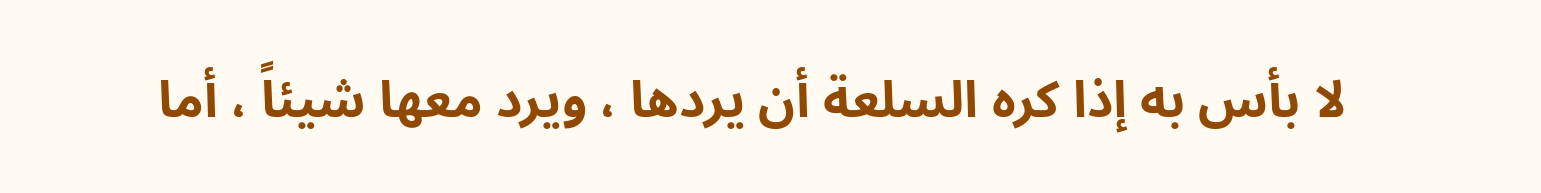لا بأس به إذا كره السلعة أن يردها ، ويرد معها شيئاً ، أما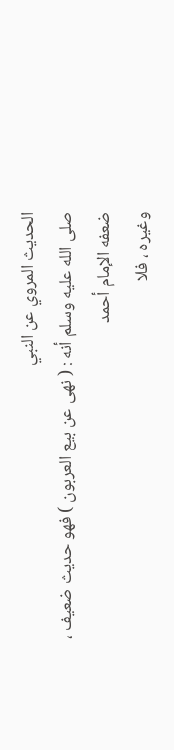الحديث المروي عن النبي
صلى الله عليه وسلم أنه : ( نهى عن بيع العربون ) فهو حديث ضعيف ، ضعفه الإمام أحمد
وغيره ، فلا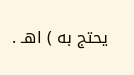يحتج به ) اهـ .